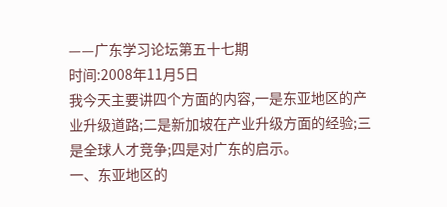——广东学习论坛第五十七期
时间:2008年11月5日
我今天主要讲四个方面的内容,一是东亚地区的产业升级道路;二是新加坡在产业升级方面的经验;三是全球人才竞争;四是对广东的启示。
一、东亚地区的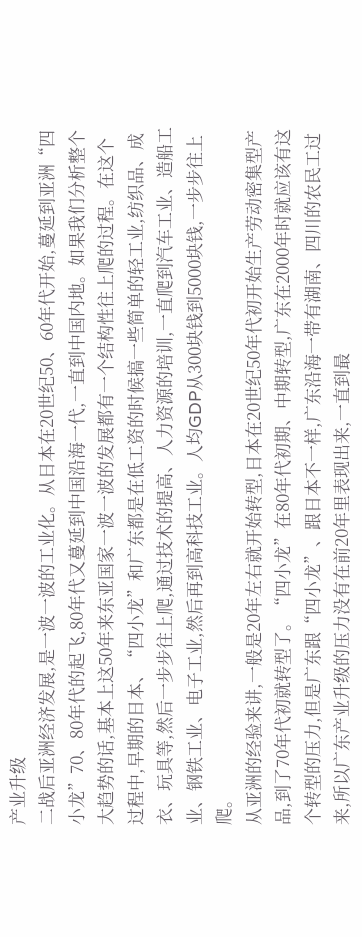产业升级
二战后亚洲经济发展,是一波一波的工业化。从日本在20世纪50、60年代开始,蔓延到亚洲“四小龙”70、80年代的起飞,80年代又蔓延到中国沿海一代,一直到中国内地。如果我们分析整个大趋势的话,基本上这50年来东亚国家一波一波的发展都有一个结构性往上爬的过程。在这个过程中,早期的日本、“四小龙”和广东都是在低工资的时候搞一些简单的轻工业,纺织品、成衣、玩具等,然后一步步往上爬,通过技术的提高、人力资源的培训,一直爬到汽车工业、造船工业、钢铁工业、电子工业,然后再到高科技工业。人均GDP从300块钱到5000块钱,一步步往上爬。
从亚洲的经验来讲,一般是20年左右就开始转型,日本在20世纪50年代初开始生产劳动密集型产品,到了70年代初就转型了。“四小龙”在80年代初期、中期转型,广东在2000年时就应该有这个转型的压力,但是广东跟“四小龙”、跟日本不一样,广东沿海一带有湖南、四川的农民工过来,所以广东产业升级的压力没有在前20年里表现出来,一直到最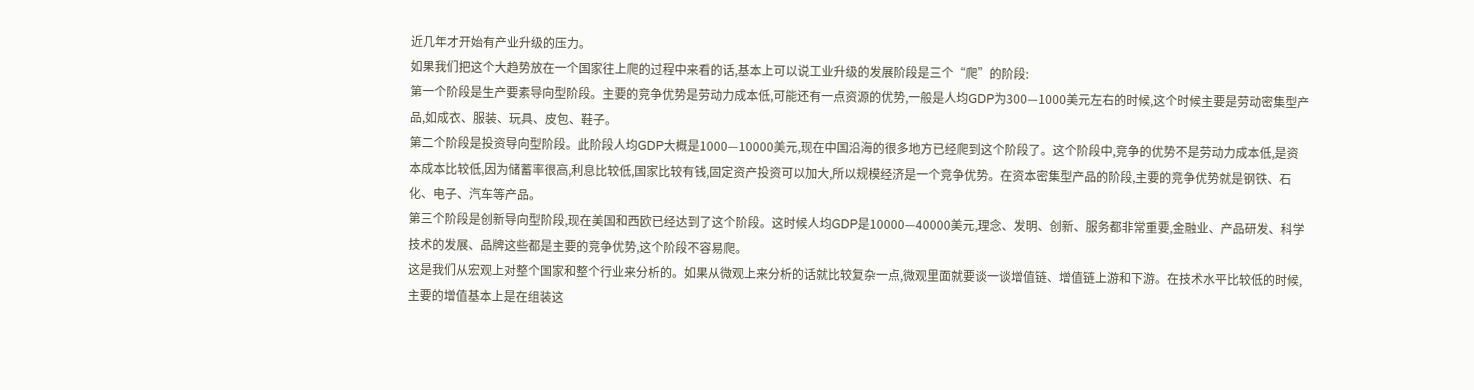近几年才开始有产业升级的压力。
如果我们把这个大趋势放在一个国家往上爬的过程中来看的话,基本上可以说工业升级的发展阶段是三个“爬”的阶段:
第一个阶段是生产要素导向型阶段。主要的竞争优势是劳动力成本低,可能还有一点资源的优势,一般是人均GDP为300—1000美元左右的时候,这个时候主要是劳动密集型产品,如成衣、服装、玩具、皮包、鞋子。
第二个阶段是投资导向型阶段。此阶段人均GDP大概是1000—10000美元,现在中国沿海的很多地方已经爬到这个阶段了。这个阶段中,竞争的优势不是劳动力成本低,是资本成本比较低,因为储蓄率很高,利息比较低,国家比较有钱,固定资产投资可以加大,所以规模经济是一个竞争优势。在资本密集型产品的阶段,主要的竞争优势就是钢铁、石化、电子、汽车等产品。
第三个阶段是创新导向型阶段,现在美国和西欧已经达到了这个阶段。这时候人均GDP是10000—40000美元,理念、发明、创新、服务都非常重要,金融业、产品研发、科学技术的发展、品牌这些都是主要的竞争优势,这个阶段不容易爬。
这是我们从宏观上对整个国家和整个行业来分析的。如果从微观上来分析的话就比较复杂一点,微观里面就要谈一谈增值链、增值链上游和下游。在技术水平比较低的时候,主要的增值基本上是在组装这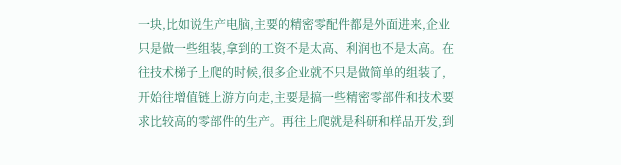一块,比如说生产电脑,主要的精密零配件都是外面进来,企业只是做一些组装,拿到的工资不是太高、利润也不是太高。在往技术梯子上爬的时候,很多企业就不只是做简单的组装了,开始往增值链上游方向走,主要是搞一些精密零部件和技术要求比较高的零部件的生产。再往上爬就是科研和样品开发,到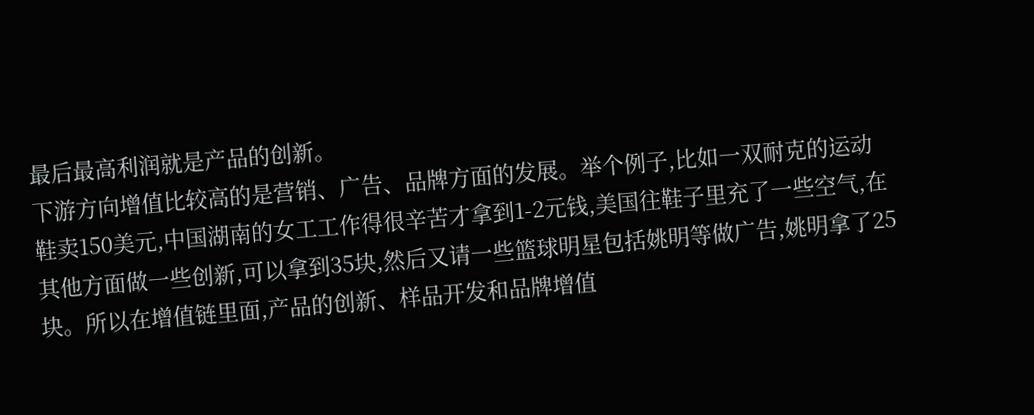最后最高利润就是产品的创新。
下游方向增值比较高的是营销、广告、品牌方面的发展。举个例子,比如一双耐克的运动鞋卖150美元,中国湖南的女工工作得很辛苦才拿到1-2元钱,美国往鞋子里充了一些空气,在其他方面做一些创新,可以拿到35块,然后又请一些篮球明星包括姚明等做广告,姚明拿了25块。所以在增值链里面,产品的创新、样品开发和品牌增值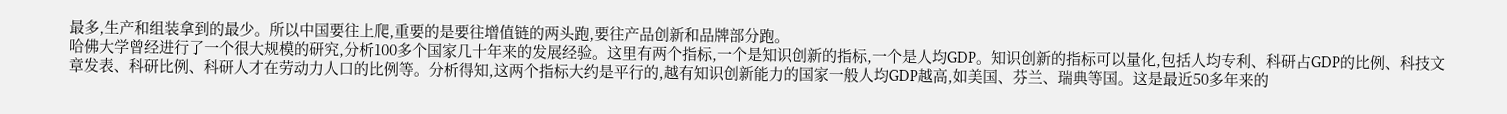最多,生产和组装拿到的最少。所以中国要往上爬,重要的是要往增值链的两头跑,要往产品创新和品牌部分跑。
哈佛大学曾经进行了一个很大规模的研究,分析100多个国家几十年来的发展经验。这里有两个指标,一个是知识创新的指标,一个是人均GDP。知识创新的指标可以量化,包括人均专利、科研占GDP的比例、科技文章发表、科研比例、科研人才在劳动力人口的比例等。分析得知,这两个指标大约是平行的,越有知识创新能力的国家一般人均GDP越高,如美国、芬兰、瑞典等国。这是最近50多年来的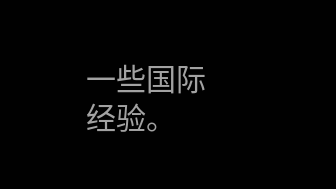一些国际经验。